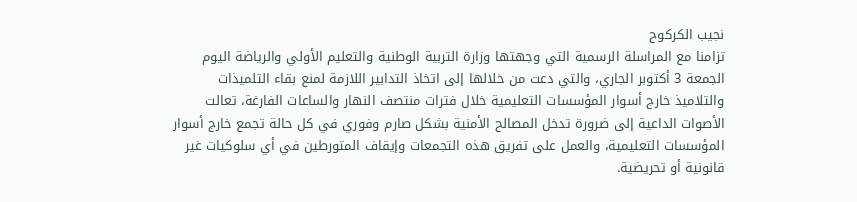نجيب الكركوح
تزامنا مع المراسلة الرسمية التي وجهتها وزارة التربية الوطنية والتعليم الأولي والرياضة اليوم الجمعة 3 أكتوبر الجاري، والتي دعت من خلالها إلى اتخاذ التدابير اللازمة لمنع بقاء التلميذات والتلاميذ خارج أسوار المؤسسات التعليمية خلال فترات منتصف النهار والساعات الفارغة، تعالت الأصوات الداعية إلى ضرورة تدخل المصالح الأمنية بشكل صارم وفوري في كل حالة تجمع خارج أسوار المؤسسات التعليمية، والعمل على تفريق هذه التجمعات وإيقاف المتورطين في أي سلوكيات غير قانونية أو تحريضية.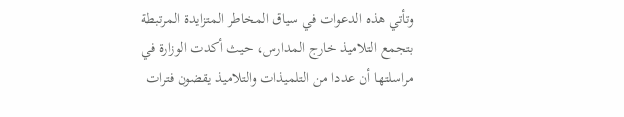وتأتي هذه الدعوات في سياق المخاطر المتزايدة المرتبطة بتجمع التلاميذ خارج المدارس، حيث أكدت الوزارة في مراسلتها أن عددا من التلميذات والتلاميذ يقضون فترات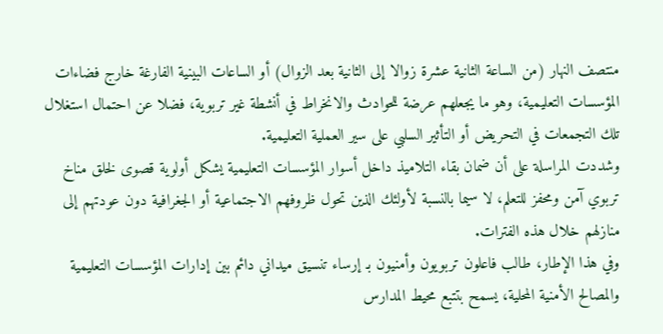منتصف النهار (من الساعة الثانية عشرة زوالا إلى الثانية بعد الزوال) أو الساعات البينية الفارغة خارج فضاءات المؤسسات التعليمية، وهو ما يجعلهم عرضة للحوادث والانخراط في أنشطة غير تربوية، فضلا عن احتمال استغلال تلك التجمعات في التحريض أو التأثير السلبي على سير العملية التعليمية.
وشددت المراسلة على أن ضمان بقاء التلاميذ داخل أسوار المؤسسات التعليمية يشكل أولوية قصوى لخلق مناخ تربوي آمن ومحفز للتعلم، لا سيما بالنسبة لأولئك الذين تحول ظروفهم الاجتماعية أو الجغرافية دون عودتهم إلى منازلهم خلال هذه الفترات.
وفي هذا الإطار، طالب فاعلون تربويون وأمنيون بـ إرساء تنسيق ميداني دائم بين إدارات المؤسسات التعليمية والمصالح الأمنية المحلية، يسمح بتتبع محيط المدارس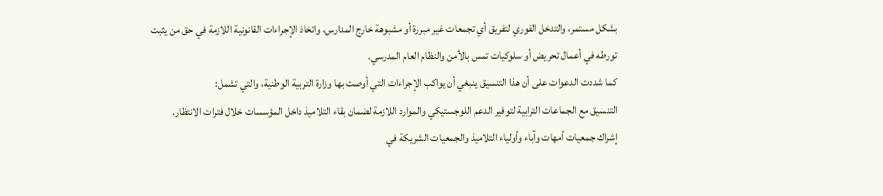بشكل مستمر، والتدخل الفوري لتفريق أي تجمعات غير مبررة أو مشبوهة خارج المدارس، واتخاذ الإجراءات القانونية اللازمة في حق من يثبت تورطه في أعمال تحريض أو سلوكيات تمس بالأمن والنظام العام المدرسي.
كما شددت الدعوات على أن هذا التنسيق ينبغي أن يواكب الإجراءات التي أوصت بها وزارة التربية الوطنية، والتي تشمل:
التنسيق مع الجماعات الترابية لتوفير الدعم اللوجستيكي والموارد اللازمة لضمان بقاء التلاميذ داخل المؤسسات خلال فترات الانتظار.
إشراك جمعيات أمهات وآباء وأولياء التلاميذ والجمعيات الشريكة في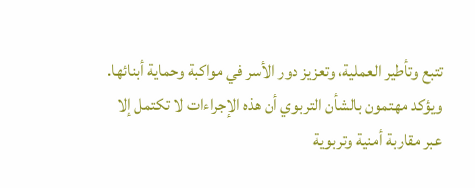تتبع وتأطير العملية، وتعزيز دور الأسر في مواكبة وحماية أبنائها.
ويؤكد مهتمون بالشأن التربوي أن هذه الإجراءات لا تكتمل إلا عبر مقاربة أمنية وتربوية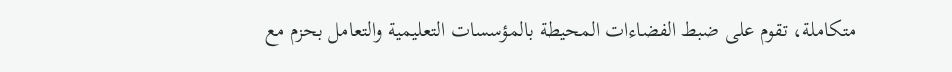متكاملة، تقوم على ضبط الفضاءات المحيطة بالمؤسسات التعليمية والتعامل بحزم مع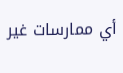أي ممارسات غير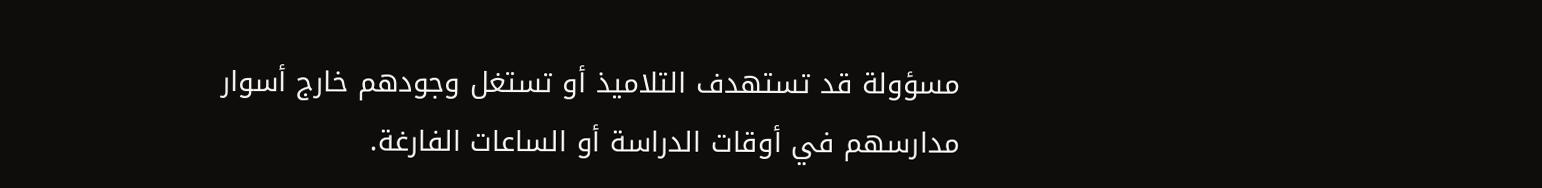مسؤولة قد تستهدف التلاميذ أو تستغل وجودهم خارج أسوار مدارسهم في أوقات الدراسة أو الساعات الفارغة.